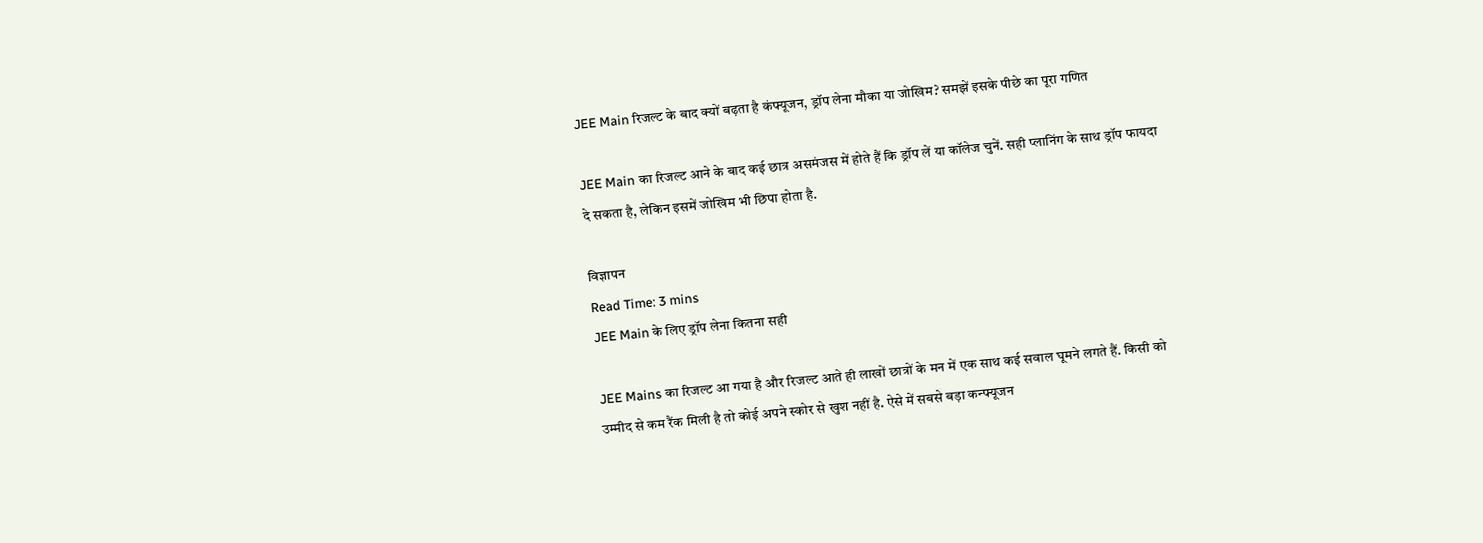JEE Main रिजल्ट के बाद क्यों बढ़ता है कंफ्यूजन, ड्रॉप लेना मौका या जोखिम? समझें इसके पीछे का पूरा गणित

JEE Main का रिजल्ट आने के बाद कई छात्र असमंजस में होते हैं कि ड्रॉप लें या कॉलेज चुनें. सही प्लानिंग के साथ ड्रॉप फायदा दे सकता है, लेकिन इसमें जोखिम भी छिपा होता है.

विज्ञापन
Read Time: 3 mins
JEE Main के लिए ड्रॉप लेना कितना सही

JEE Mains का रिजल्ट आ गया है और रिजल्ट आते ही लाखों छात्रों के मन में एक साथ कई सवाल घूमने लगते हैं. किसी को उम्मीद से कम रैंक मिली है तो कोई अपने स्कोर से खुश नहीं है. ऐसे में सबसे बड़ा कन्फ्यूजन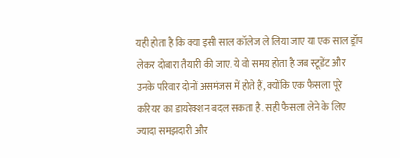यही होता है कि क्या इसी साल कॉलेज ले लिया जाए या एक साल ड्रॉप लेकर दोबारा तैयारी की जाए. ये वो समय होता है जब स्टूडेंट और उनके परिवार दोनों असमंजस में होते हैं, क्योंकि एक फैसला पूरे करियर का डायरेक्शन बदल सकता है. सही फैसला लेने के लिए ज्यादा समझदारी और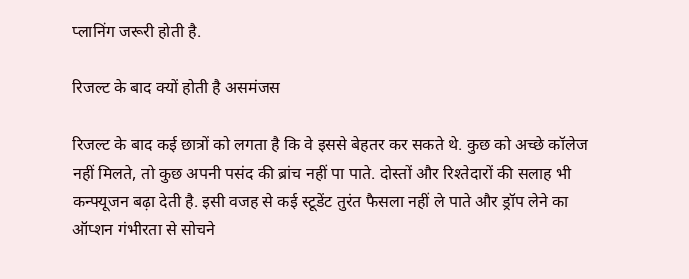प्लानिंग जरूरी होती है.

रिजल्ट के बाद क्यों होती है असमंजस

रिजल्ट के बाद कई छात्रों को लगता है कि वे इससे बेहतर कर सकते थे. कुछ को अच्छे कॉलेज नहीं मिलते, तो कुछ अपनी पसंद की ब्रांच नहीं पा पाते. दोस्तों और रिश्तेदारों की सलाह भी कन्फ्यूजन बढ़ा देती है. इसी वजह से कई स्टूडेंट तुरंत फैसला नहीं ले पाते और ड्रॉप लेने का ऑप्शन गंभीरता से सोचने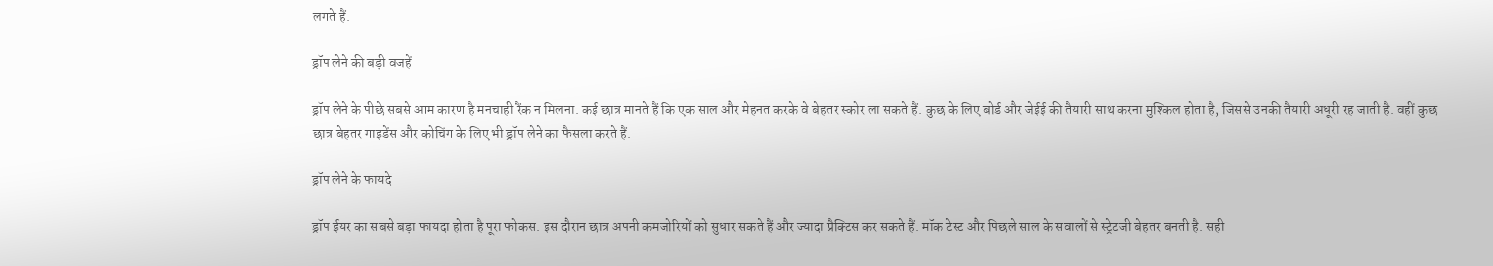लगते हैं.

ड्रॉप लेने की बड़ी वजहें

ड्रॉप लेने के पीछे सबसे आम कारण है मनचाही रैंक न मिलना. कई छात्र मानते हैं कि एक साल और मेहनत करके वे बेहतर स्कोर ला सकते हैं. कुछ के लिए बोर्ड और जेईई की तैयारी साथ करना मुश्किल होता है, जिससे उनकी तैयारी अधूरी रह जाती है. वहीं कुछ छात्र बेहतर गाइडेंस और कोचिंग के लिए भी ड्रॉप लेने का फैसला करते हैं.

ड्रॉप लेने के फायदे

ड्रॉप ईयर का सबसे बड़ा फायदा होता है पूरा फोकस. इस दौरान छात्र अपनी कमजोरियों को सुधार सकते हैं और ज्यादा प्रैक्टिस कर सकते हैं. मॉक टेस्ट और पिछले साल के सवालों से स्ट्रेटजी बेहतर बनती है. सही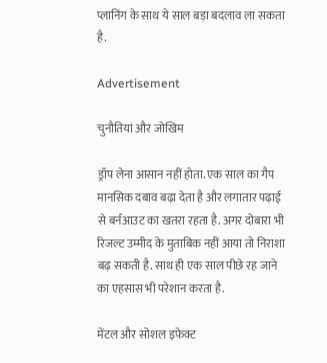प्लानिंग के साथ ये साल बड़ा बदलाव ला सकता है.

Advertisement

चुनौतियां और जोखिम

ड्रॉप लेना आसान नहीं होता. एक साल का गैप मानसिक दबाव बढ़ा देता है और लगातार पढ़ाई से बर्नआउट का खतरा रहता है. अगर दोबारा भी रिजल्ट उम्मीद के मुताबिक नहीं आया तो निराशा बढ़ सकती है. साथ ही एक साल पीछे रह जाने का एहसास भी परेशान करता है.

मेंटल और सोशल इफेक्ट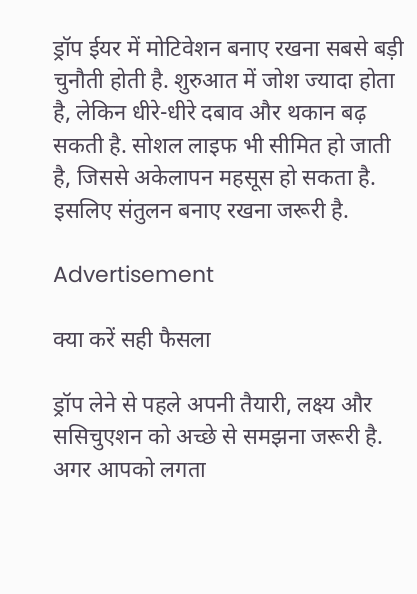ड्रॉप ईयर में मोटिवेशन बनाए रखना सबसे बड़ी चुनौती होती है. शुरुआत में जोश ज्यादा होता है, लेकिन धीरे-धीरे दबाव और थकान बढ़ सकती है. सोशल लाइफ भी सीमित हो जाती है, जिससे अकेलापन महसूस हो सकता है. इसलिए संतुलन बनाए रखना जरूरी है.

Advertisement

क्या करें सही फैसला

ड्रॉप लेने से पहले अपनी तैयारी, लक्ष्य और ससिचुएशन को अच्छे से समझना जरूरी है. अगर आपको लगता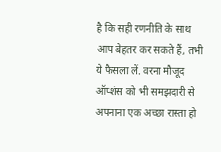है कि सही रणनीति के साथ आप बेहतर कर सकते हैं, तभी ये फैसला लें. वरना मौजूद ऑप्शंस को भी समझदारी से अपनाना एक अच्छा रास्ता हो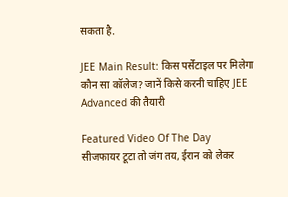सकता है.

JEE Main Result: किस पर्सेंटाइल पर मिलेगा कौन सा कॉलेज? जानें किसे करनी चाहिए JEE Advanced की तैयारी

Featured Video Of The Day
सीजफायर टूटा तो जंग तय, ईरान को लेकर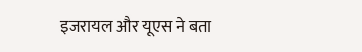इजरायल और यूएस ने बता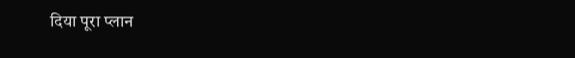दिया पूरा प्लान